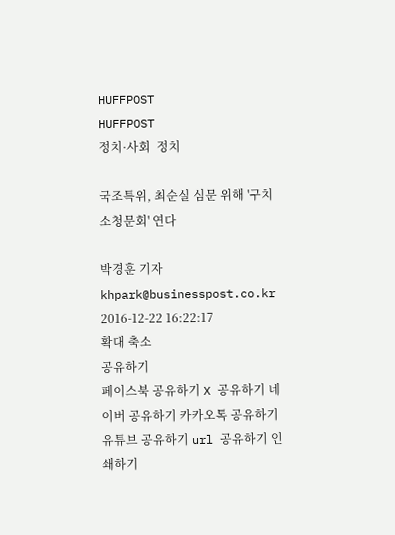HUFFPOST
HUFFPOST
정치·사회  정치

국조특위, 최순실 심문 위해 '구치소청문회' 연다

박경훈 기자 khpark@businesspost.co.kr 2016-12-22 16:22:17
확대 축소
공유하기
페이스북 공유하기 X 공유하기 네이버 공유하기 카카오톡 공유하기 유튜브 공유하기 url 공유하기 인쇄하기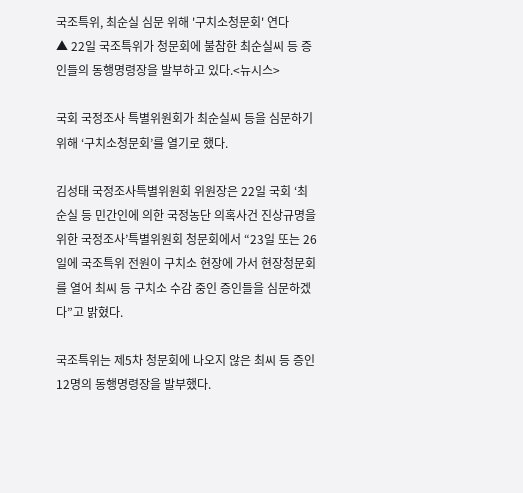국조특위, 최순실 심문 위해 '구치소청문회' 연다
▲ 22일 국조특위가 청문회에 불참한 최순실씨 등 증인들의 동행명령장을 발부하고 있다.<뉴시스>

국회 국정조사 특별위원회가 최순실씨 등을 심문하기 위해 ‘구치소청문회’를 열기로 했다.

김성태 국정조사특별위원회 위원장은 22일 국회 ‘최순실 등 민간인에 의한 국정농단 의혹사건 진상규명을 위한 국정조사’특별위원회 청문회에서 “23일 또는 26일에 국조특위 전원이 구치소 현장에 가서 현장청문회를 열어 최씨 등 구치소 수감 중인 증인들을 심문하겠다”고 밝혔다.

국조특위는 제5차 청문회에 나오지 않은 최씨 등 증인 12명의 동행명령장을 발부했다.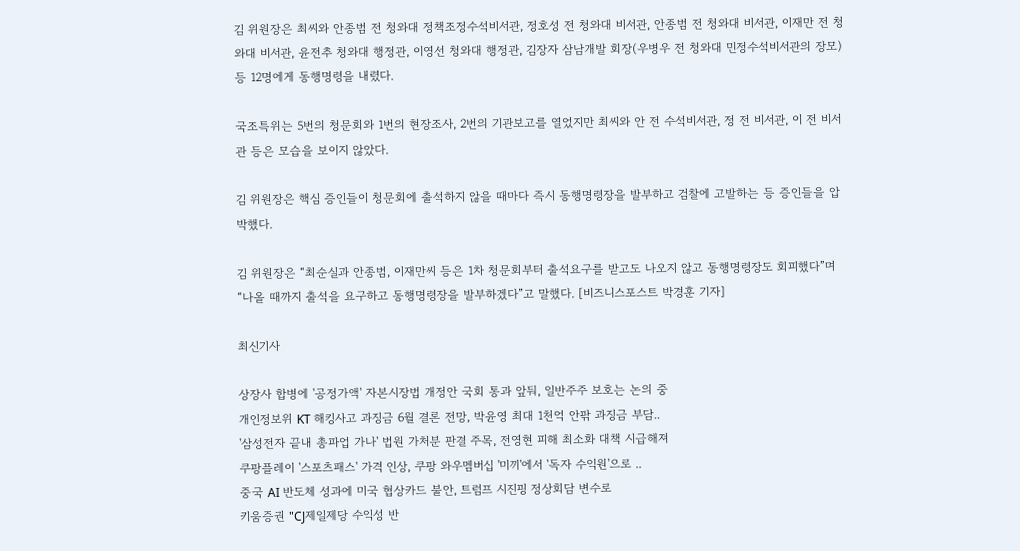김 위원장은 최씨와 안종범 전 청와대 정책조정수석비서관, 정호성 전 청와대 비서관, 안종범 전 청와대 비서관, 이재만 전 청와대 비서관, 윤전추 청와대 행정관, 이영선 청와대 행정관, 김장자 삼남개발 회장(우병우 전 청와대 민정수석비서관의 장모) 등 12명에게 동행명령을 내렸다.

국조특위는 5번의 청문회와 1번의 현장조사, 2번의 기관보고를 열었지만 최씨와 안 전 수석비서관, 정 전 비서관, 이 전 비서관 등은 모습을 보이지 않았다.

김 위원장은 핵심 증인들이 청문회에 출석하지 않을 때마다 즉시 동행명령장을 발부하고 검찰에 고발하는 등 증인들을 압박했다.

김 위원장은 “최순실과 안종범, 이재만씨 등은 1차 청문회부터 출석요구를 받고도 나오지 않고 동행명령장도 회피했다”며 “나올 때까지 출석을 요구하고 동행명령장을 발부하겠다”고 말했다. [비즈니스포스트 박경훈 기자]

최신기사

상장사 합병에 '공정가액' 자본시장법 개정안 국회 통과 앞둬, 일반주주 보호는 논의 중
개인정보위 KT 해킹사고 과징금 6월 결론 전망, 박윤영 최대 1천억 안팎 과징금 부담..
'삼성전자 끝내 총파업 가나' 법원 가처분 판결 주목, 전영현 피해 최소화 대책 시급해져
쿠팡플레이 '스포츠패스' 가격 인상, 쿠팡 와우멤버십 '미끼'에서 '독자 수익원'으로 ..
중국 AI 반도체 성과에 미국 협상카드 불안, 트럼프 시진핑 정상회담 변수로
키움증권 "CJ제일제당 수익성 반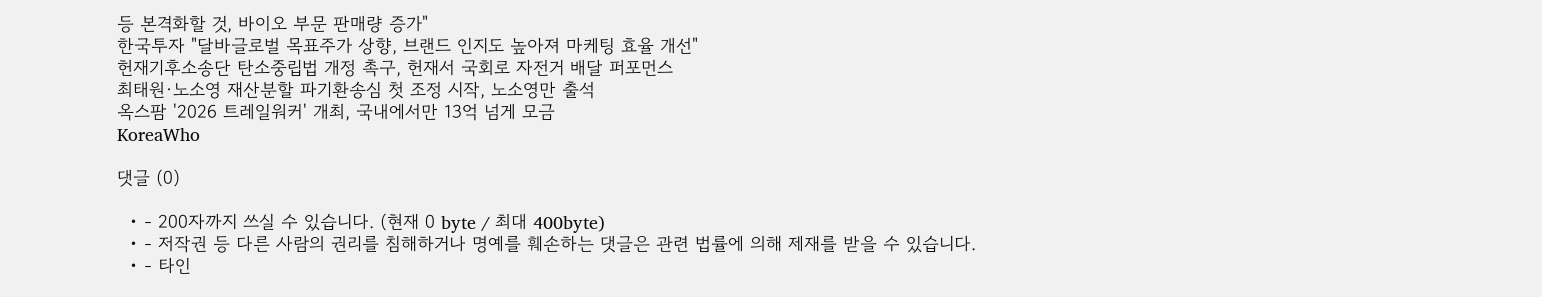등 본격화할 것, 바이오 부문 판매량 증가"
한국투자 "달바글로벌 목표주가 상향, 브랜드 인지도 높아져 마케팅 효율 개선"
헌재기후소송단 탄소중립법 개정 촉구, 헌재서 국회로 자전거 배달 퍼포먼스
최태원·노소영 재산분할 파기환송심 첫 조정 시작, 노소영만 출석
옥스팜 '2026 트레일워커' 개최, 국내에서만 13억 넘게 모금
KoreaWho

댓글 (0)

  • - 200자까지 쓰실 수 있습니다. (현재 0 byte / 최대 400byte)
  • - 저작권 등 다른 사람의 권리를 침해하거나 명예를 훼손하는 댓글은 관련 법률에 의해 제재를 받을 수 있습니다.
  • - 타인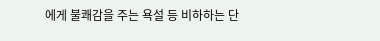에게 불쾌감을 주는 욕설 등 비하하는 단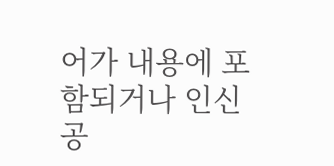어가 내용에 포함되거나 인신공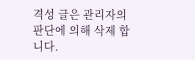격성 글은 관리자의 판단에 의해 삭제 합니다.